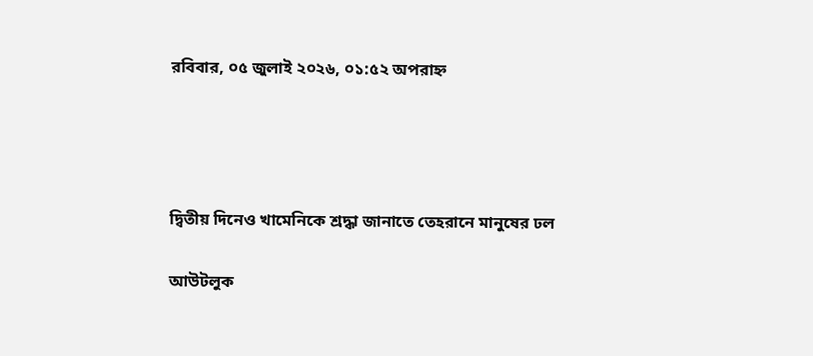রবিবার, ০৫ জুলাই ২০২৬, ০১:৫২ অপরাহ্ন




দ্বিতীয় দিনেও খামেনিকে শ্রদ্ধা জানাতে তেহরানে মানুষের ঢল

আউটলুক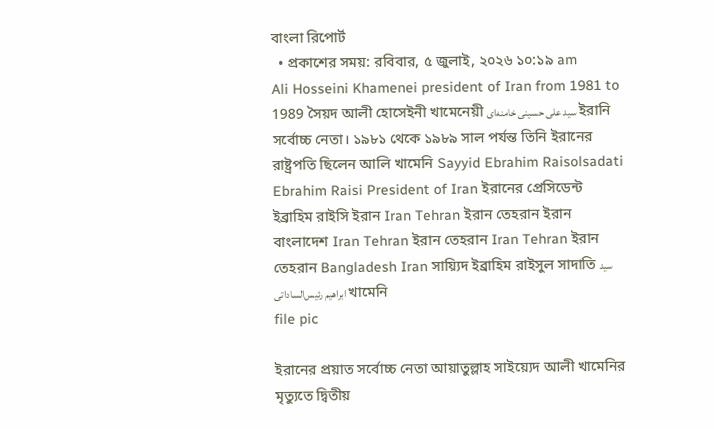বাংলা রিপোর্ট
  • প্রকাশের সময়: রবিবার, ৫ জুলাই, ২০২৬ ১০:১৯ am
Ali Hosseini Khamenei president of Iran from 1981 to 1989 সৈয়দ আলী হোসেইনী খামেনেয়ী سید علی حسینی خامنه‌ای ইরানি সর্বোচ্চ নেতা। ১৯৮১ থেকে ১৯৮৯ সাল পর্যন্ত তিনি ইরানের রাষ্ট্রপতি ছিলেন আলি খামেনি Sayyid Ebrahim Raisolsadati Ebrahim Raisi President of Iran ইরানের প্রেসিডেন্ট ইব্রাহিম রাইসি ইরান Iran Tehran ইরান তেহরান ইরান বাংলাদেশ Iran Tehran ইরান তেহরান Iran Tehran ইরান তেহরান Bangladesh Iran সায়্যিদ ইব্রাহিম রাইসুল সাদাতি سید ابراهیم رئیس‌الساداتی খামেনি
file pic

ইরানের প্রয়াত সর্বোচ্চ নেতা আয়াতুল্লাহ সাইয়্যেদ আলী খামেনির মৃত্যুতে দ্বিতীয়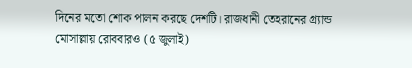দিনের মতো শোক পালন করছে দেশটি। রাজধানী তেহরানের গ্র্যান্ড মোসাল্লায় রোববারও (৫ জুলাই)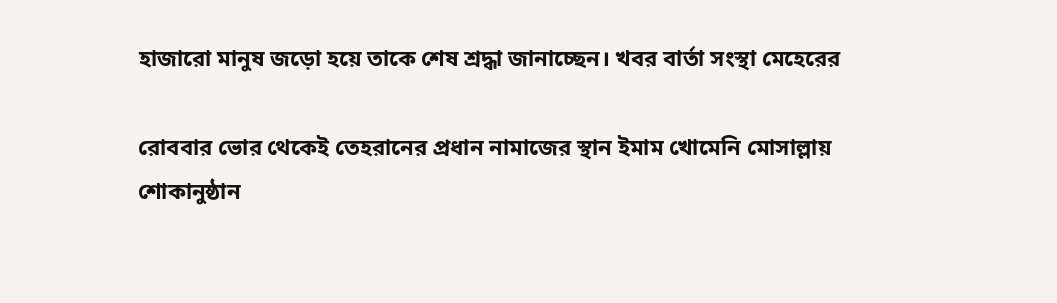হাজারো মানুষ জড়ো হয়ে তাকে শেষ শ্রদ্ধা জানাচ্ছেন। খবর বার্তা সংস্থা মেহেরের

রোববার ভোর থেকেই তেহরানের প্রধান নামাজের স্থান ইমাম খোমেনি মোসাল্লায় শোকানুষ্ঠান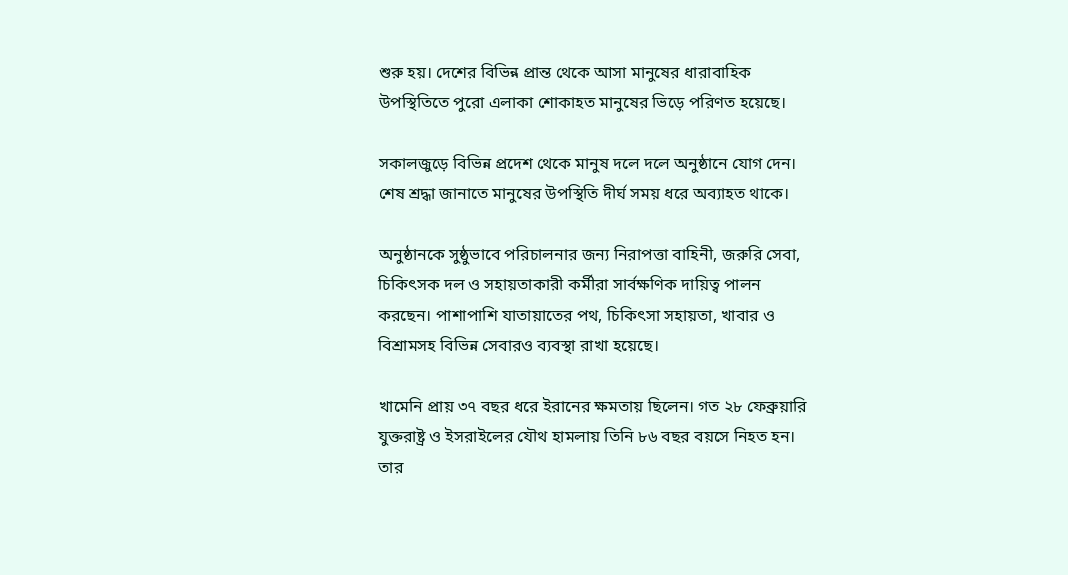শুরু হয়। দেশের বিভিন্ন প্রান্ত থেকে আসা মানুষের ধারাবাহিক উপস্থিতিতে পুরো এলাকা শোকাহত মানুষের ভিড়ে পরিণত হয়েছে।

সকালজুড়ে বিভিন্ন প্রদেশ থেকে মানুষ দলে দলে অনুষ্ঠানে যোগ দেন। শেষ শ্রদ্ধা জানাতে মানুষের উপস্থিতি দীর্ঘ সময় ধরে অব্যাহত থাকে।

অনুষ্ঠানকে সুষ্ঠুভাবে পরিচালনার জন্য নিরাপত্তা বাহিনী, জরুরি সেবা, চিকিৎসক দল ও সহায়তাকারী কর্মীরা সার্বক্ষণিক দায়িত্ব পালন করছেন। পাশাপাশি যাতায়াতের পথ, চিকিৎসা সহায়তা, খাবার ও বিশ্রামসহ বিভিন্ন সেবারও ব্যবস্থা রাখা হয়েছে।

খামেনি প্রায় ৩৭ বছর ধরে ইরানের ক্ষমতায় ছিলেন। গত ২৮ ফেব্রুয়ারি যুক্তরাষ্ট্র ও ইসরাইলের যৌথ হামলায় তিনি ৮৬ বছর বয়সে নিহত হন। তার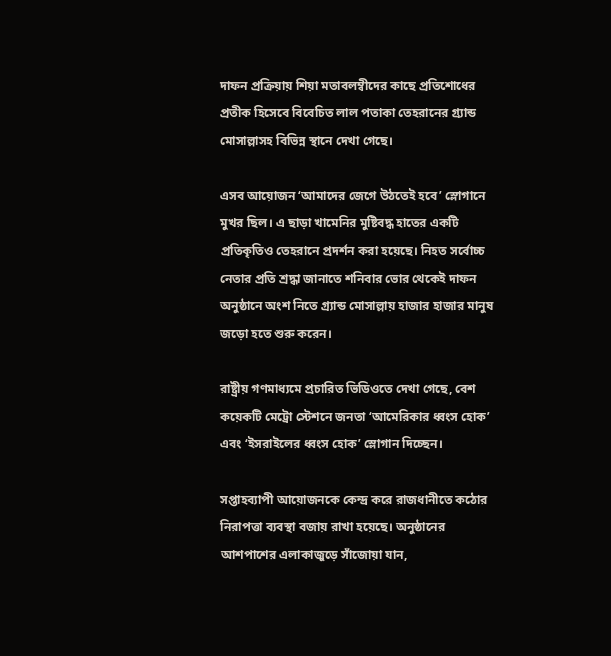দাফন প্রক্রিয়ায় শিয়া মতাবলম্বীদের কাছে প্রতিশোধের প্রতীক হিসেবে বিবেচিত লাল পতাকা তেহরানের গ্র্যান্ড মোসাল্লাসহ বিভিন্ন স্থানে দেখা গেছে।

এসব আয়োজন ‘আমাদের জেগে উঠতেই হবে’ স্লোগানে মুখর ছিল। এ ছাড়া খামেনির মুষ্টিবদ্ধ হাতের একটি প্রতিকৃতিও তেহরানে প্রদর্শন করা হয়েছে। নিহত সর্বোচ্চ নেতার প্রতি শ্রদ্ধা জানাতে শনিবার ভোর থেকেই দাফন অনুষ্ঠানে অংশ নিতে গ্র্যান্ড মোসাল্লায় হাজার হাজার মানুষ জড়ো হতে শুরু করেন।

রাষ্ট্রীয় গণমাধ্যমে প্রচারিত ভিডিওতে দেখা গেছে, বেশ কয়েকটি মেট্রো স্টেশনে জনতা ‘আমেরিকার ধ্বংস হোক’ এবং ‘ইসরাইলের ধ্বংস হোক’ স্লোগান দিচ্ছেন।

সপ্তাহব্যাপী আয়োজনকে কেন্দ্র করে রাজধানীতে কঠোর নিরাপত্তা ব্যবস্থা বজায় রাখা হয়েছে। অনুষ্ঠানের আশপাশের এলাকাজুড়ে সাঁজোয়া যান,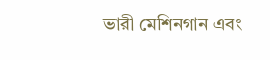ভারী মেশিনগান এবং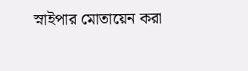স্নাইপার মোতায়েন করা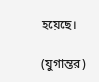হয়েছে।

(যুগান্তর)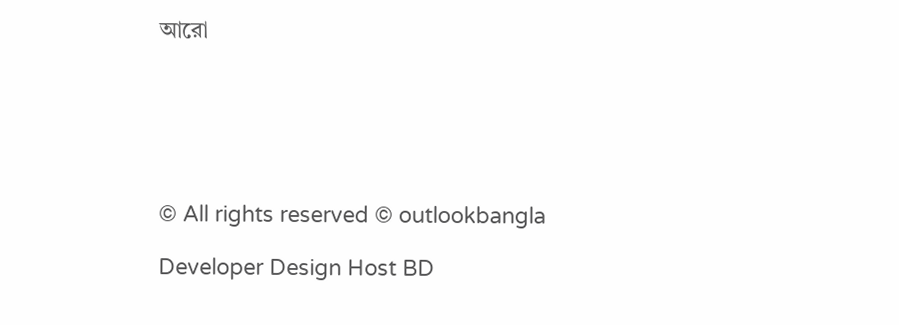আরো






© All rights reserved © outlookbangla

Developer Design Host BD